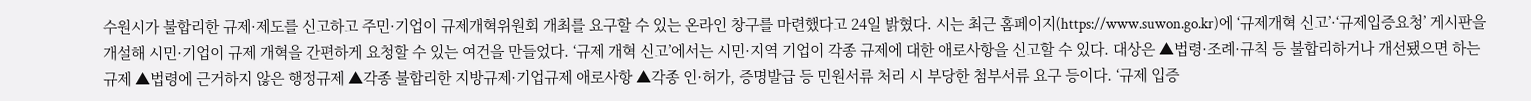수원시가 불합리한 규제·제도를 신고하고 주민·기업이 규제개혁위원회 개최를 요구할 수 있는 온라인 창구를 마련했다고 24일 밝혔다. 시는 최근 홈페이지(https://www.suwon.go.kr)에 ‘규제개혁 신고’·‘규제입증요청’ 게시판을 개설해 시민·기업이 규제 개혁을 간편하게 요청할 수 있는 여건을 만들었다. ‘규제 개혁 신고’에서는 시민·지역 기업이 각종 규제에 대한 애로사항을 신고할 수 있다. 대상은 ▲법령·조례·규칙 등 불합리하거나 개선됐으면 하는 규제 ▲법령에 근거하지 않은 행정규제 ▲각종 불합리한 지방규제·기업규제 애로사항 ▲각종 인·허가, 증명발급 등 민원서류 처리 시 부당한 첨부서류 요구 등이다. ‘규제 입증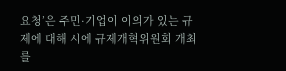요청’은 주민·기업이 이의가 있는 규제에 대해 시에 규제개혁위원회 개최를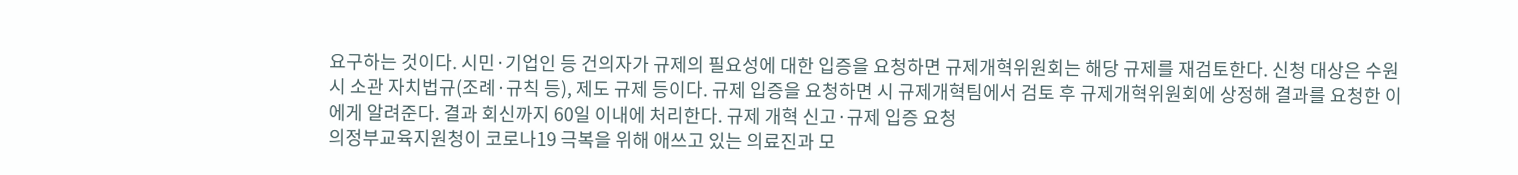요구하는 것이다. 시민·기업인 등 건의자가 규제의 필요성에 대한 입증을 요청하면 규제개혁위원회는 해당 규제를 재검토한다. 신청 대상은 수원시 소관 자치법규(조례·규칙 등), 제도 규제 등이다. 규제 입증을 요청하면 시 규제개혁팀에서 검토 후 규제개혁위원회에 상정해 결과를 요청한 이에게 알려준다. 결과 회신까지 60일 이내에 처리한다. 규제 개혁 신고·규제 입증 요청
의정부교육지원청이 코로나19 극복을 위해 애쓰고 있는 의료진과 모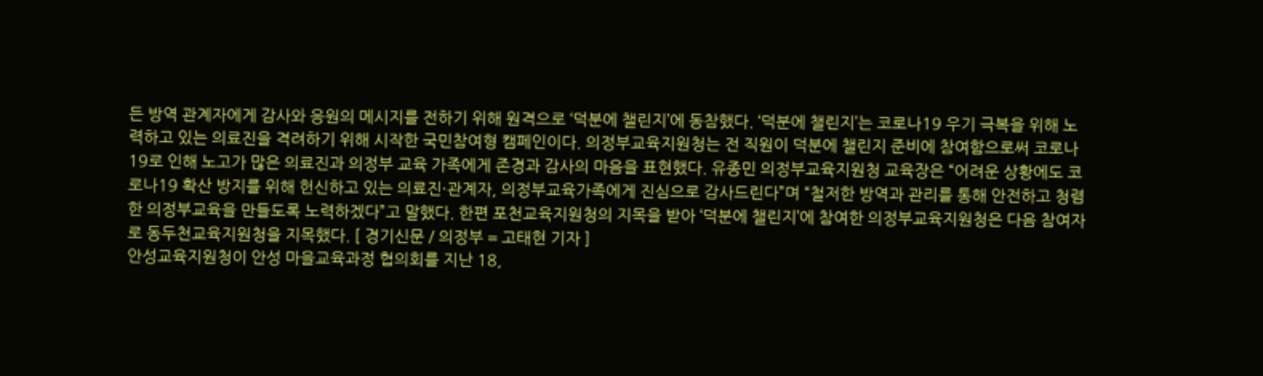든 방역 관계자에게 감사와 응원의 메시지를 전하기 위해 원격으로 ‘덕분에 챌린지’에 동참했다. ‘덕분에 챌린지’는 코로나19 우기 극복을 위해 노력하고 있는 의료진을 격려하기 위해 시작한 국민참여형 캠페인이다. 의정부교육지원청는 전 직원이 덕분에 챌린지 준비에 참여함으로써 코로나19로 인해 노고가 많은 의료진과 의정부 교육 가족에게 존경과 감사의 마음을 표현했다. 유종민 의정부교육지원청 교육장은 “어려운 상황에도 코로나19 확산 방지를 위해 헌신하고 있는 의료진·관계자, 의정부교육가족에게 진심으로 감사드린다”며 “철저한 방역과 관리를 통해 안전하고 청렴한 의정부교육을 만들도록 노력하겠다”고 말했다. 한편 포천교육지원청의 지목을 받아 ‘덕분에 챌린지’에 참여한 의정부교육지원청은 다음 참여자로 동두천교육지원청을 지목했다. [ 경기신문 / 의정부 = 고태현 기자 ]
안성교육지원청이 안성 마을교육과정 협의회를 지난 18,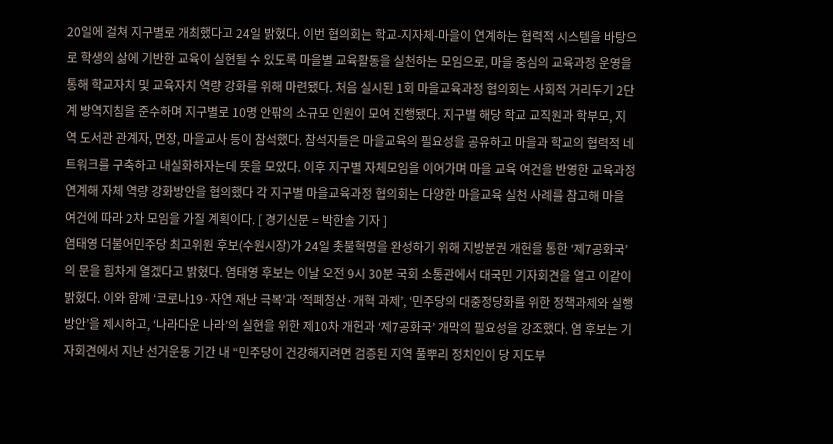20일에 걸쳐 지구별로 개최했다고 24일 밝혔다. 이번 협의회는 학교-지자체-마을이 연계하는 협력적 시스템을 바탕으로 학생의 삶에 기반한 교육이 실현될 수 있도록 마을별 교육활동을 실천하는 모임으로, 마을 중심의 교육과정 운영을 통해 학교자치 및 교육자치 역량 강화를 위해 마련됐다. 처음 실시된 1회 마을교육과정 협의회는 사회적 거리두기 2단계 방역지침을 준수하며 지구별로 10명 안팎의 소규모 인원이 모여 진행됐다. 지구별 해당 학교 교직원과 학부모, 지역 도서관 관계자, 면장, 마을교사 등이 참석했다. 참석자들은 마을교육의 필요성을 공유하고 마을과 학교의 협력적 네트워크를 구축하고 내실화하자는데 뜻을 모았다. 이후 지구별 자체모임을 이어가며 마을 교육 여건을 반영한 교육과정 연계해 자체 역량 강화방안을 협의했다 각 지구별 마을교육과정 협의회는 다양한 마을교육 실천 사례를 참고해 마을 여건에 따라 2차 모임을 가질 계획이다. [ 경기신문 = 박한솔 기자 ]
염태영 더불어민주당 최고위원 후보(수원시장)가 24일 촛불혁명을 완성하기 위해 지방분권 개헌을 통한 ‘제7공화국’의 문을 힘차게 열겠다고 밝혔다. 염태영 후보는 이날 오전 9시 30분 국회 소통관에서 대국민 기자회견을 열고 이같이 밝혔다. 이와 함께 ‘코로나19·자연 재난 극복’과 ‘적폐청산·개혁 과제’, ‘민주당의 대중정당화를 위한 정책과제와 실행방안’을 제시하고, ‘나라다운 나라’의 실현을 위한 제10차 개헌과 ‘제7공화국’ 개막의 필요성을 강조했다. 염 후보는 기자회견에서 지난 선거운동 기간 내 “민주당이 건강해지려면 검증된 지역 풀뿌리 정치인이 당 지도부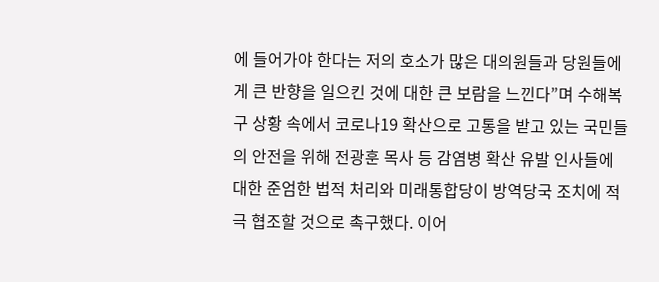에 들어가야 한다는 저의 호소가 많은 대의원들과 당원들에게 큰 반향을 일으킨 것에 대한 큰 보람을 느낀다”며 수해복구 상황 속에서 코로나19 확산으로 고통을 받고 있는 국민들의 안전을 위해 전광훈 목사 등 감염병 확산 유발 인사들에 대한 준엄한 법적 처리와 미래통합당이 방역당국 조치에 적극 협조할 것으로 촉구했다. 이어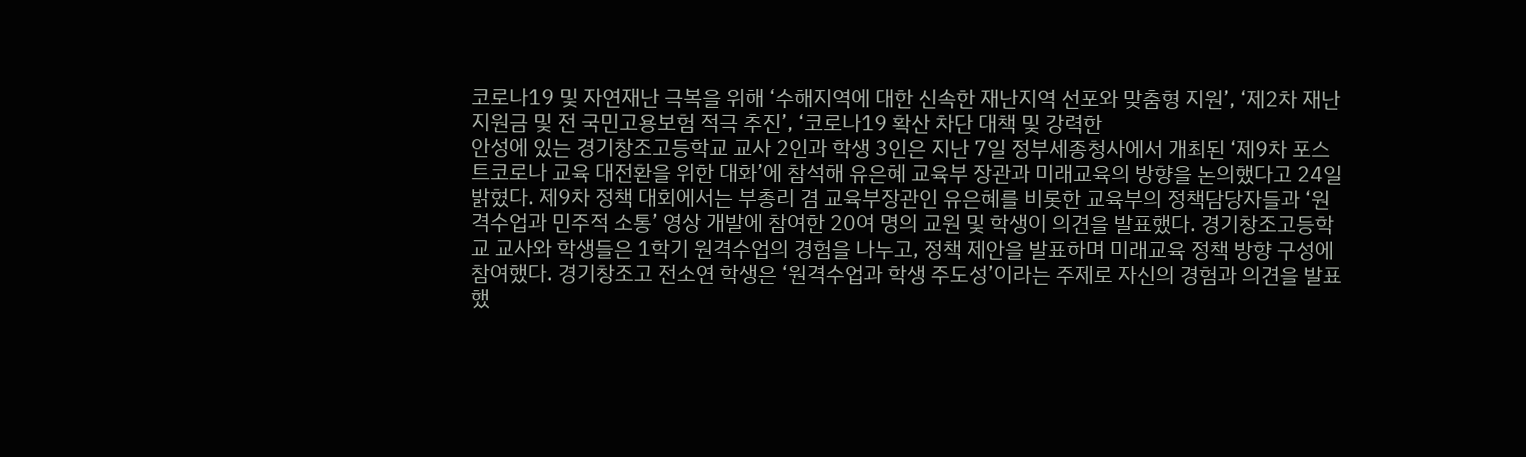코로나19 및 자연재난 극복을 위해 ‘수해지역에 대한 신속한 재난지역 선포와 맞춤형 지원’, ‘제2차 재난지원금 및 전 국민고용보험 적극 추진’, ‘코로나19 확산 차단 대책 및 강력한
안성에 있는 경기창조고등학교 교사 2인과 학생 3인은 지난 7일 정부세종청사에서 개최된 ‘제9차 포스트코로나 교육 대전환을 위한 대화’에 참석해 유은혜 교육부 장관과 미래교육의 방향을 논의했다고 24일 밝혔다. 제9차 정책 대회에서는 부총리 겸 교육부장관인 유은혜를 비롯한 교육부의 정책담당자들과 ‘원격수업과 민주적 소통’ 영상 개발에 참여한 20여 명의 교원 및 학생이 의견을 발표했다. 경기창조고등학교 교사와 학생들은 1학기 원격수업의 경험을 나누고, 정책 제안을 발표하며 미래교육 정책 방향 구성에 참여했다. 경기창조고 전소연 학생은 ‘원격수업과 학생 주도성’이라는 주제로 자신의 경험과 의견을 발표했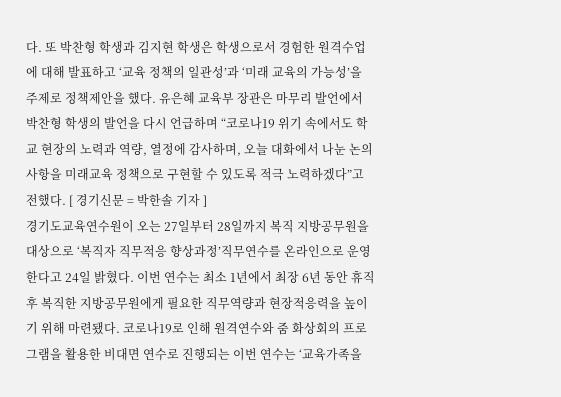다. 또 박찬형 학생과 김지현 학생은 학생으로서 경험한 원격수업에 대해 발표하고 ‘교육 정책의 일관성’과 ‘미래 교육의 가능성’을 주제로 정책제안을 했다. 유은혜 교육부 장관은 마무리 발언에서 박찬형 학생의 발언을 다시 언급하며 “코로나19 위기 속에서도 학교 현장의 노력과 역량, 열정에 감사하며, 오늘 대화에서 나눈 논의 사항을 미래교육 정책으로 구현할 수 있도록 적극 노력하겠다”고 전했다. [ 경기신문 = 박한솔 기자 ]
경기도교육연수원이 오는 27일부터 28일까지 복직 지방공무원을 대상으로 ‘복직자 직무적응 향상과정’직무연수를 온라인으로 운영한다고 24일 밝혔다. 이번 연수는 최소 1년에서 최장 6년 동안 휴직 후 복직한 지방공무원에게 필요한 직무역량과 현장적응력을 높이기 위해 마련됐다. 코로나19로 인해 원격연수와 줌 화상회의 프로그램을 활용한 비대면 연수로 진행되는 이번 연수는 ‘교육가족을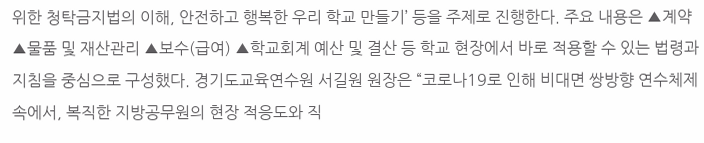위한 청탁금지법의 이해, 안전하고 행복한 우리 학교 만들기’ 등을 주제로 진행한다. 주요 내용은 ▲계약 ▲물품 및 재산관리 ▲보수(급여) ▲학교회계 예산 및 결산 등 학교 현장에서 바로 적용할 수 있는 법령과 지침을 중심으로 구성했다. 경기도교육연수원 서길원 원장은 “코로나19로 인해 비대면 쌍방향 연수체제 속에서, 복직한 지방공무원의 현장 적응도와 직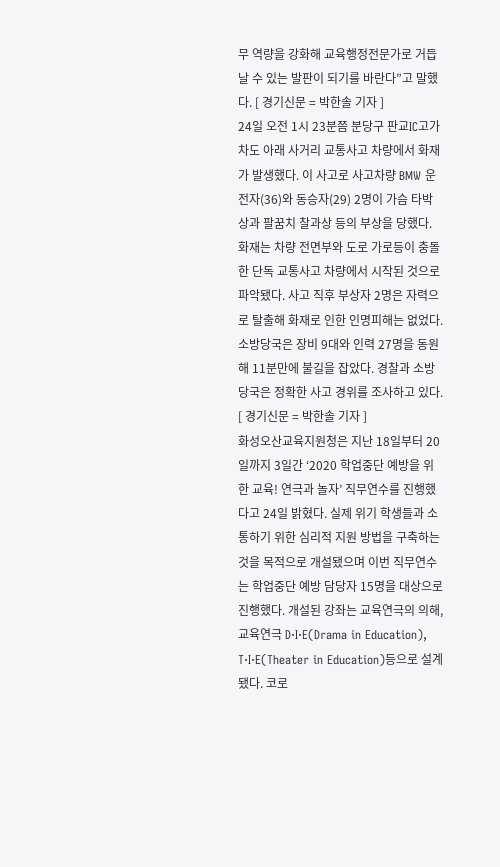무 역량을 강화해 교육행정전문가로 거듭날 수 있는 발판이 되기를 바란다”고 말했다. [ 경기신문 = 박한솔 기자 ]
24일 오전 1시 23분쯤 분당구 판교IC고가차도 아래 사거리 교통사고 차량에서 화재가 발생했다. 이 사고로 사고차량 BMW 운전자(36)와 동승자(29) 2명이 가슴 타박상과 팔꿈치 찰과상 등의 부상을 당했다. 화재는 차량 전면부와 도로 가로등이 충돌한 단독 교통사고 차량에서 시작된 것으로 파악됐다. 사고 직후 부상자 2명은 자력으로 탈출해 화재로 인한 인명피해는 없었다. 소방당국은 장비 9대와 인력 27명을 동원해 11분만에 불길을 잡았다. 경찰과 소방당국은 정확한 사고 경위를 조사하고 있다. [ 경기신문 = 박한솔 기자 ]
화성오산교육지원청은 지난 18일부터 20일까지 3일간 ‘2020 학업중단 예방을 위한 교육! 연극과 놀자’ 직무연수를 진행했다고 24일 밝혔다. 실제 위기 학생들과 소통하기 위한 심리적 지원 방법을 구축하는 것을 목적으로 개설됐으며 이번 직무연수는 학업중단 예방 담당자 15명을 대상으로 진행했다. 개설된 강좌는 교육연극의 의해, 교육연극 D·I·E(Drama in Education), T·I·E(Theater in Education)등으로 설계됐다. 코로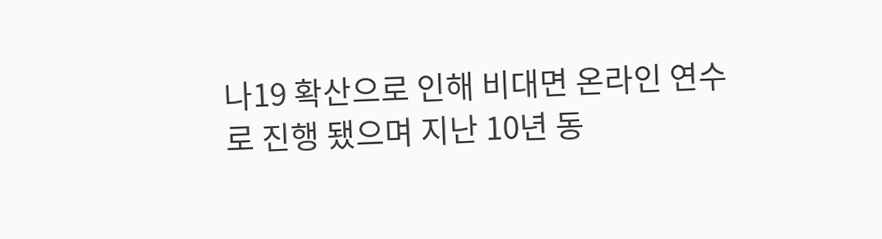나19 확산으로 인해 비대면 온라인 연수로 진행 됐으며 지난 10년 동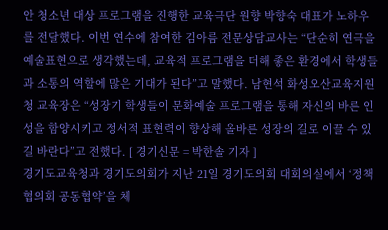안 청소년 대상 프로그램을 진행한 교육극단 원향 박향숙 대표가 노하우를 전달했다. 이번 연수에 참여한 김아름 전문상담교사는 “단순히 연극을 예술표현으로 생각했는데, 교육적 프로그램을 더해 좋은 환경에서 학생들과 소통의 역할에 많은 기대가 된다”고 말했다. 남현석 화성오산교육지원청 교육장은 “성장기 학생들이 문화예술 프로그램을 통해 자신의 바른 인성을 함양시키고 정서적 표현력이 향상해 올바른 성장의 길로 이끌 수 있길 바란다”고 전했다. [ 경기신문 = 박한솔 기자 ]
경기도교육청과 경기도의회가 지난 21일 경기도의회 대회의실에서 ‘정책협의회 공동협약’을 체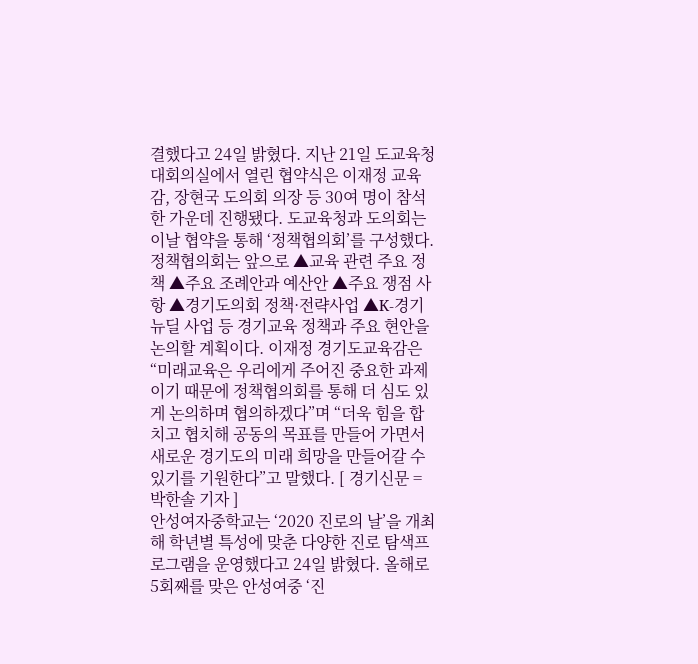결했다고 24일 밝혔다. 지난 21일 도교육청 대회의실에서 열린 협약식은 이재정 교육감, 장현국 도의회 의장 등 30여 명이 참석한 가운데 진행됐다. 도교육청과 도의회는 이날 협약을 통해 ‘정책협의회’를 구성했다. 정책협의회는 앞으로 ▲교육 관련 주요 정책 ▲주요 조례안과 예산안 ▲주요 쟁점 사항 ▲경기도의회 정책·전략사업 ▲K-경기뉴딜 사업 등 경기교육 정책과 주요 현안을 논의할 계획이다. 이재정 경기도교육감은 “미래교육은 우리에게 주어진 중요한 과제이기 때문에 정책협의회를 통해 더 심도 있게 논의하며 협의하겠다”며 “더욱 힘을 합치고 협치해 공동의 목표를 만들어 가면서 새로운 경기도의 미래 희망을 만들어갈 수 있기를 기원한다”고 말했다. [ 경기신문 = 박한솔 기자 ]
안성여자중학교는 ‘2020 진로의 날’을 개최해 학년별 특성에 맞춘 다양한 진로 탐색프로그램을 운영했다고 24일 밝혔다. 올해로 5회째를 맞은 안성여중 ‘진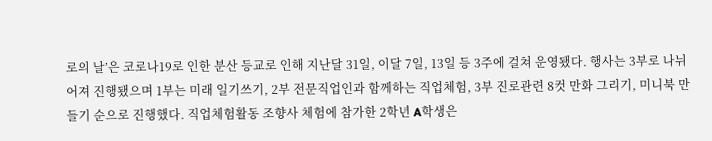로의 날’은 코로나19로 인한 분산 등교로 인해 지난달 31일, 이달 7일, 13일 등 3주에 걸쳐 운영됐다. 행사는 3부로 나뉘어져 진행됐으며 1부는 미래 일기쓰기, 2부 전문직업인과 함께하는 직업체험, 3부 진로관련 8컷 만화 그리기, 미니북 만들기 순으로 진행했다. 직업체험활동 조향사 체험에 참가한 2학년 A학생은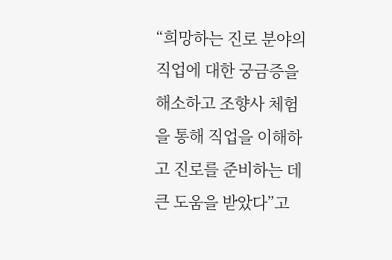“희망하는 진로 분야의 직업에 대한 궁금증을 해소하고 조향사 체험을 통해 직업을 이해하고 진로를 준비하는 데 큰 도움을 받았다”고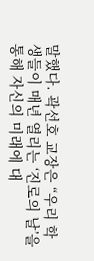말했다. 곽선호 교장은 “우리 학생들이 매년 열리는 ‘진로의 날’을 통해 자신의 미래에 대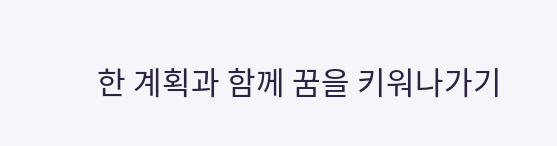한 계획과 함께 꿈을 키워나가기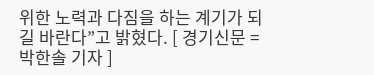위한 노력과 다짐을 하는 계기가 되길 바란다”고 밝혔다. [ 경기신문 = 박한솔 기자 ]